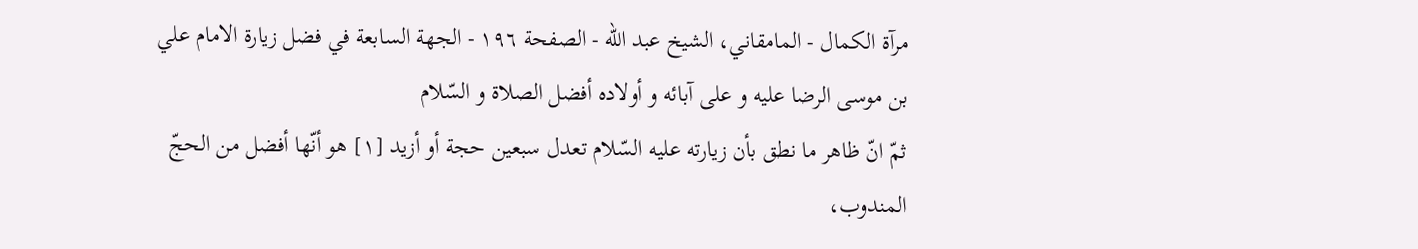مرآة الكمال - المامقاني، الشيخ عبد الله - الصفحة ١٩٦ - الجهة السابعة في فضل زيارة الامام علي بن موسى الرضا عليه و على آبائه و أولاده أفضل الصلاة و السّلام
ثمّ انّ ظاهر ما نطق بأن زيارته عليه السّلام تعدل سبعين حجة أو أزيد [١] هو أنّها أفضل من الحجّ المندوب،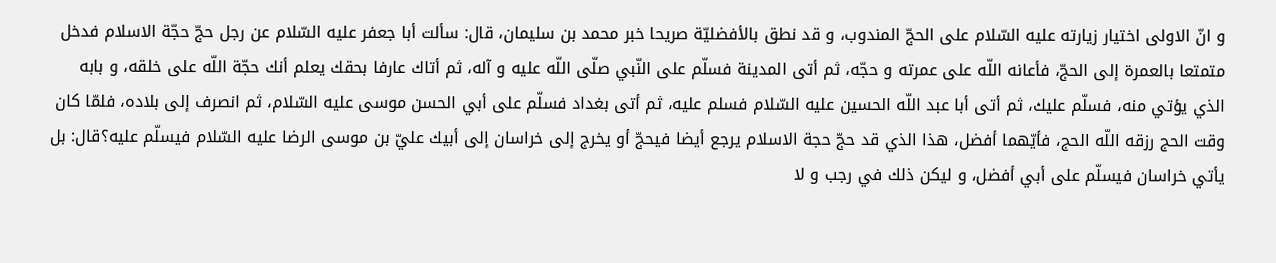و انّ الاولى اختيار زيارته عليه السّلام على الحجّ المندوب، و قد نطق بالأفضليّة صريحا خبر محمد بن سليمان، قال: سألت أبا جعفر عليه السّلام عن رجل حجّ حجّة الاسلام فدخل متمتعا بالعمرة إلى الحجّ، فأعانه اللّه على عمرته و حجّه، ثم أتى المدينة فسلّم على النّبي صلّى اللّه عليه و آله، ثم أتاك عارفا بحقك يعلم أنك حجّة اللّه على خلقه، و بابه الذي يؤتي منه، فسلّم عليك، ثم أتى أبا عبد اللّه الحسين عليه السّلام فسلم عليه، ثم أتى بغداد فسلّم على أبي الحسن موسى عليه السّلام، ثم انصرف إلى بلاده، فلمّا كان وقت الحج رزقه اللّه الحج، فأيّهما أفضل، هذا الذي قد حجّ حجة الاسلام يرجع أيضا فيحجّ أو يخرج إلى خراسان إلى أبيك عليّ بن موسى الرضا عليه السّلام فيسلّم عليه؟قال: بل يأتي خراسان فيسلّم على أبي أفضل، و ليكن ذلك في رجب و لا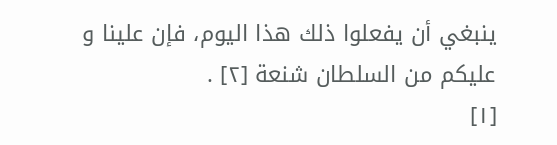ينبغي أن يفعلوا ذلك هذا اليوم، فإن علينا و عليكم من السلطان شنعة [٢] .
[١]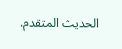الحديث المتقدم.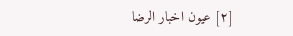[٢] عيون اخبار الرضا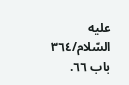عليه السّلام/٣٦٤ باب ٦٦.